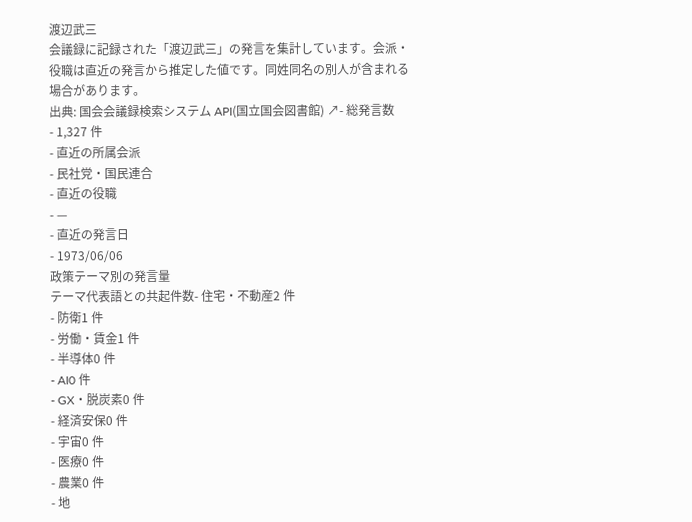渡辺武三
会議録に記録された「渡辺武三」の発言を集計しています。会派・役職は直近の発言から推定した値です。同姓同名の別人が含まれる場合があります。
出典: 国会会議録検索システム API(国立国会図書館) ↗- 総発言数
- 1,327 件
- 直近の所属会派
- 民社党・国民連合
- 直近の役職
- —
- 直近の発言日
- 1973/06/06
政策テーマ別の発言量
テーマ代表語との共起件数- 住宅・不動産2 件
- 防衛1 件
- 労働・賃金1 件
- 半導体0 件
- AI0 件
- GX・脱炭素0 件
- 経済安保0 件
- 宇宙0 件
- 医療0 件
- 農業0 件
- 地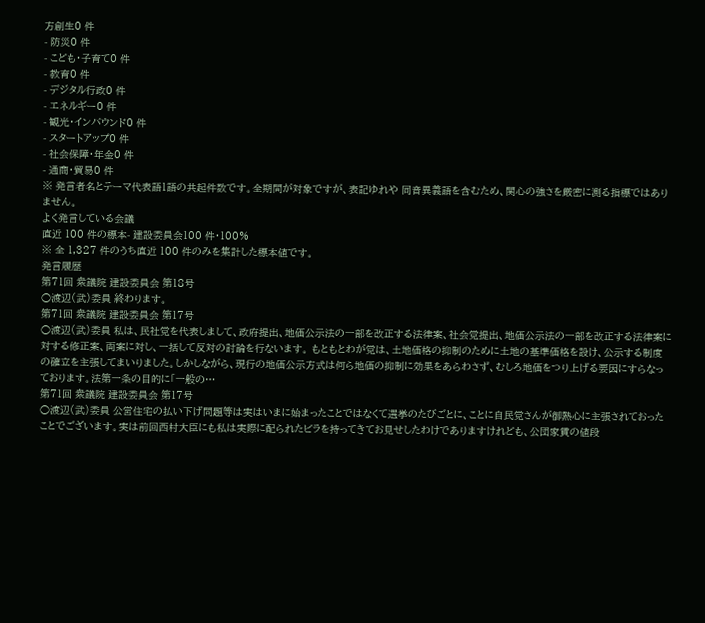方創生0 件
- 防災0 件
- こども・子育て0 件
- 教育0 件
- デジタル行政0 件
- エネルギー0 件
- 観光・インバウンド0 件
- スタートアップ0 件
- 社会保障・年金0 件
- 通商・貿易0 件
※ 発言者名とテーマ代表語1語の共起件数です。全期間が対象ですが、表記ゆれや 同音異義語を含むため、関心の強さを厳密に測る指標ではありません。
よく発言している会議
直近 100 件の標本- 建設委員会100 件・100%
※ 全 1,327 件のうち直近 100 件のみを集計した標本値です。
発言履歴
第71回 衆議院 建設委員会 第18号
○渡辺(武)委員 終わります。
第71回 衆議院 建設委員会 第17号
○渡辺(武)委員 私は、民社党を代表しまして、政府提出、地価公示法の一部を改正する法律案、社会党提出、地価公示法の一部を改正する法律案に対する修正案、両案に対し、一括して反対の討論を行ないます。 もともとわが党は、土地価格の抑制のために土地の基準価格を設け、公示する制度の確立を主張してまいりました。しかしながら、現行の地価公示方式は何ら地価の抑制に効果をあらわさず、むしろ地価をつり上げる要因にすらなっております。法第一条の目的に「一般の…
第71回 衆議院 建設委員会 第17号
○渡辺(武)委員 公営住宅の払い下げ問題等は実はいまに始まったことではなくて選挙のたびごとに、ことに自民党さんが御熱心に主張されておったことでございます。実は前回西村大臣にも私は実際に配られたビラを持ってきてお見せしたわけでありますけれども、公団家賃の値段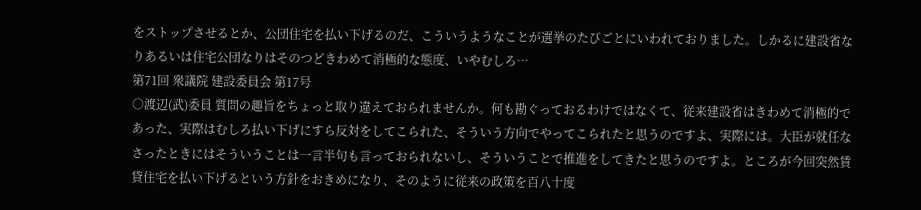をストップさせるとか、公団住宅を払い下げるのだ、こういうようなことが選挙のたびごとにいわれておりました。しかるに建設省なりあるいは住宅公団なりはそのつどきわめて消極的な態度、いやむしろ…
第71回 衆議院 建設委員会 第17号
○渡辺(武)委員 質問の趣旨をちょっと取り違えておられませんか。何も勘ぐっておるわけではなくて、従来建設省はきわめて消極的であった、実際はむしろ払い下げにすら反対をしてこられた、そういう方向でやってこられたと思うのですよ、実際には。大臣が就任なさったときにはそういうことは一言半句も言っておられないし、そういうことで推進をしてきたと思うのですよ。ところが今回突然賃貸住宅を払い下げるという方針をおきめになり、そのように従来の政策を百八十度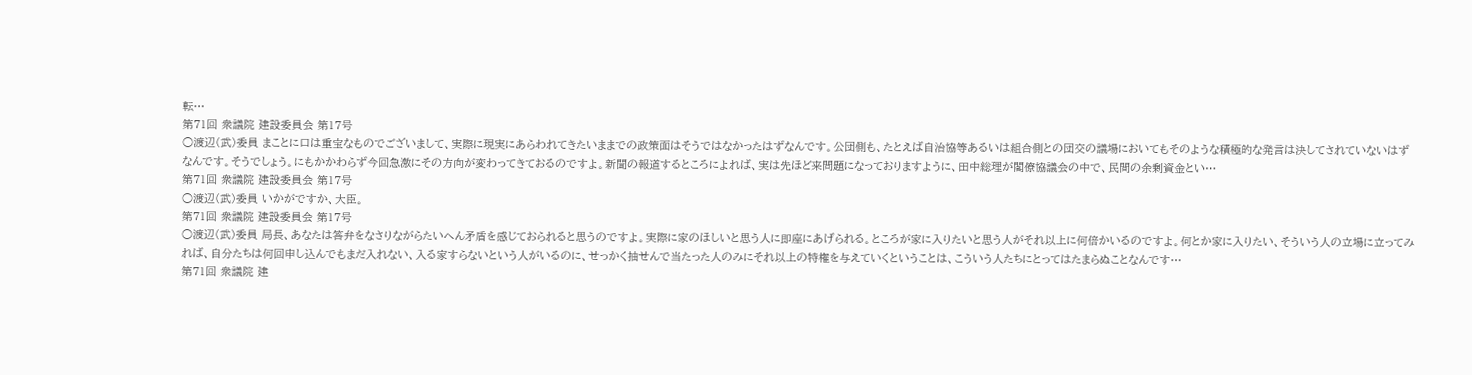転…
第71回 衆議院 建設委員会 第17号
○渡辺(武)委員 まことに口は重宝なものでございまして、実際に現実にあらわれてきたいままでの政策面はそうではなかったはずなんです。公団側も、たとえば自治協等あるいは組合側との団交の議場においてもそのような積極的な発言は決してされていないはずなんです。そうでしょう。にもかかわらず今回急激にその方向が変わってきておるのですよ。新聞の報道するところによれば、実は先ほど来問題になっておりますように、田中総理が閣僚協議会の中で、民間の余剰資金とい…
第71回 衆議院 建設委員会 第17号
○渡辺(武)委員 いかがですか、大臣。
第71回 衆議院 建設委員会 第17号
○渡辺(武)委員 局長、あなたは答弁をなさりながらたいへん矛盾を感じておられると思うのですよ。実際に家のほしいと思う人に即座にあげられる。ところが家に入りたいと思う人がそれ以上に何倍かいるのですよ。何とか家に入りたい、そういう人の立場に立ってみれば、自分たちは何回申し込んでもまだ入れない、入る家すらないという人がいるのに、せっかく抽せんで当たった人のみにそれ以上の特権を与えていくということは、こういう人たちにとってはたまらぬことなんです…
第71回 衆議院 建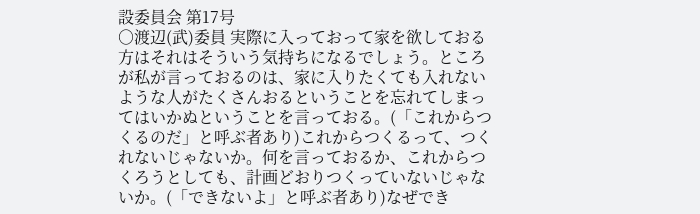設委員会 第17号
○渡辺(武)委員 実際に入っておって家を欲しておる方はそれはそういう気持ちになるでしょう。ところが私が言っておるのは、家に入りたくても入れないような人がたくさんおるということを忘れてしまってはいかぬということを言っておる。(「これからつくるのだ」と呼ぶ者あり)これからつくるって、つくれないじゃないか。何を言っておるか、これからつくろうとしても、計画どおりつくっていないじゃないか。(「できないよ」と呼ぶ者あり)なぜでき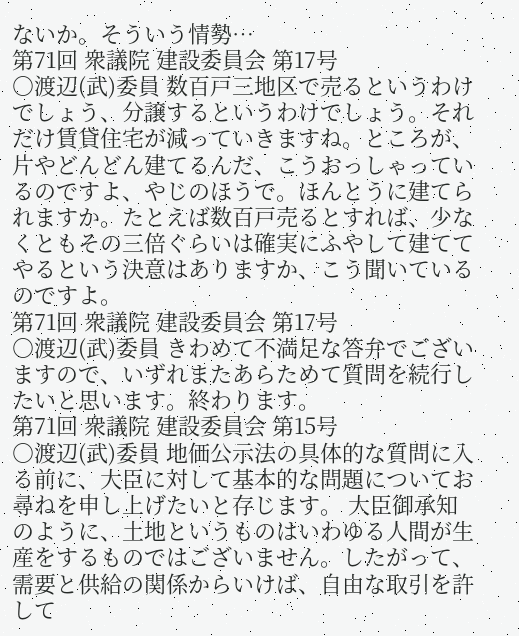ないか。そういう情勢…
第71回 衆議院 建設委員会 第17号
○渡辺(武)委員 数百戸三地区で売るというわけでしょう、分譲するというわけでしょう。それだけ賃貸住宅が減っていきますね。ところが、片やどんどん建てるんだ、こうおっしゃっているのですよ、やじのほうで。ほんとうに建てられますか。たとえば数百戸売るとすれば、少なくともその三倍ぐらいは確実にふやして建ててやるという決意はありますか、こう聞いているのですよ。
第71回 衆議院 建設委員会 第17号
○渡辺(武)委員 きわめて不満足な答弁でございますので、いずれまたあらためて質問を続行したいと思います。終わります。
第71回 衆議院 建設委員会 第15号
○渡辺(武)委員 地価公示法の具体的な質問に入る前に、大臣に対して基本的な問題についてお尋ねを申し上げたいと存じます。 大臣御承知のように、土地というものはいわゆる人間が生産をするものではございません。したがって、需要と供給の関係からいけば、自由な取引を許して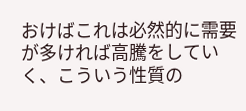おけばこれは必然的に需要が多ければ高騰をしていく、こういう性質の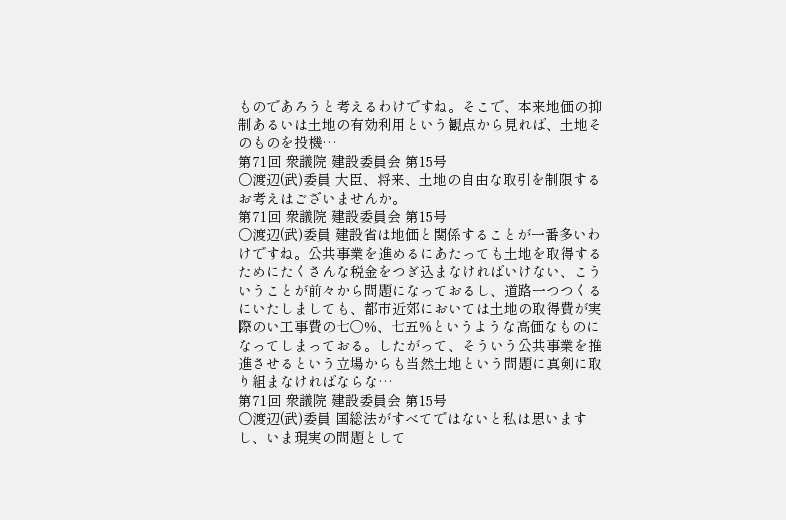ものであろうと考えるわけですね。そこで、本来地価の抑制あるいは土地の有効利用という観点から見れば、土地そのものを投機…
第71回 衆議院 建設委員会 第15号
○渡辺(武)委員 大臣、将来、土地の自由な取引を制限するお考えはございませんか。
第71回 衆議院 建設委員会 第15号
○渡辺(武)委員 建設省は地価と関係することが一番多いわけですね。公共事業を進めるにあたっても土地を取得するためにたくさんな税金をつぎ込まなければいけない、こういうことが前々から問題になっておるし、道路一つつくるにいたしましても、都市近郊においては土地の取得費が実際のい工事費の七〇%、七五%というような高価なものになってしまっておる。したがって、そういう公共事業を推進させるという立場からも当然土地という問題に真剣に取り組まなければならな…
第71回 衆議院 建設委員会 第15号
○渡辺(武)委員 国総法がすべてではないと私は思いますし、いま現実の問題として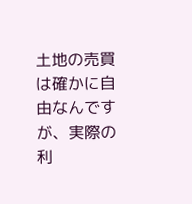土地の売買は確かに自由なんですが、実際の利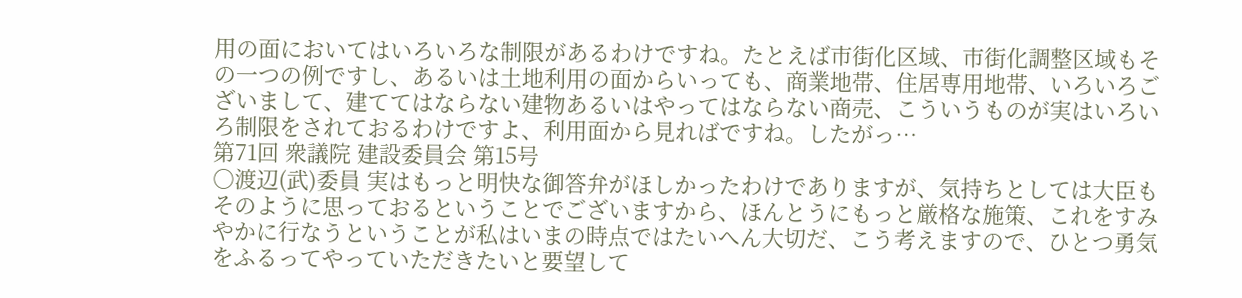用の面においてはいろいろな制限があるわけですね。たとえば市街化区域、市街化調整区域もその一つの例ですし、あるいは土地利用の面からいっても、商業地帯、住居専用地帯、いろいろございまして、建ててはならない建物あるいはやってはならない商売、こういうものが実はいろいろ制限をされておるわけですよ、利用面から見ればですね。したがっ…
第71回 衆議院 建設委員会 第15号
○渡辺(武)委員 実はもっと明快な御答弁がほしかったわけでありますが、気持ちとしては大臣もそのように思っておるということでございますから、ほんとうにもっと厳格な施策、これをすみやかに行なうということが私はいまの時点ではたいへん大切だ、こう考えますので、ひとつ勇気をふるってやっていただきたいと要望して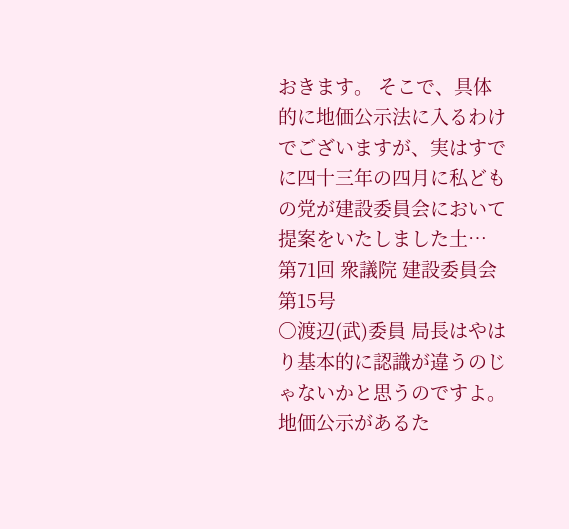おきます。 そこで、具体的に地価公示法に入るわけでございますが、実はすでに四十三年の四月に私どもの党が建設委員会において提案をいたしました土…
第71回 衆議院 建設委員会 第15号
○渡辺(武)委員 局長はやはり基本的に認識が違うのじゃないかと思うのですよ。地価公示があるた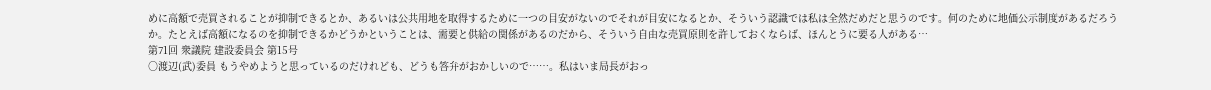めに高額で売買されることが抑制できるとか、あるいは公共用地を取得するために一つの目安がないのでそれが目安になるとか、そういう認識では私は全然だめだと思うのです。何のために地価公示制度があるだろうか。たとえば高額になるのを抑制できるかどうかということは、需要と供給の関係があるのだから、そういう自由な売買原則を許しておくならば、ほんとうに要る人がある…
第71回 衆議院 建設委員会 第15号
○渡辺(武)委員 もうやめようと思っているのだけれども、どうも答弁がおかしいので……。私はいま局長がおっ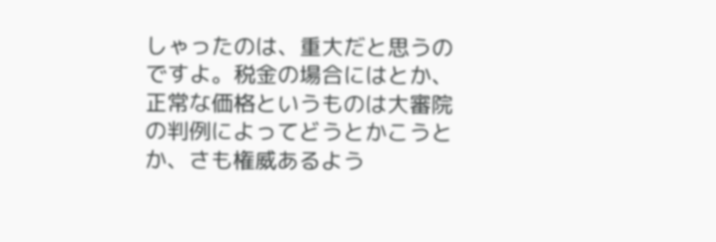しゃったのは、重大だと思うのですよ。税金の場合にはとか、正常な価格というものは大審院の判例によってどうとかこうとか、さも権威あるよう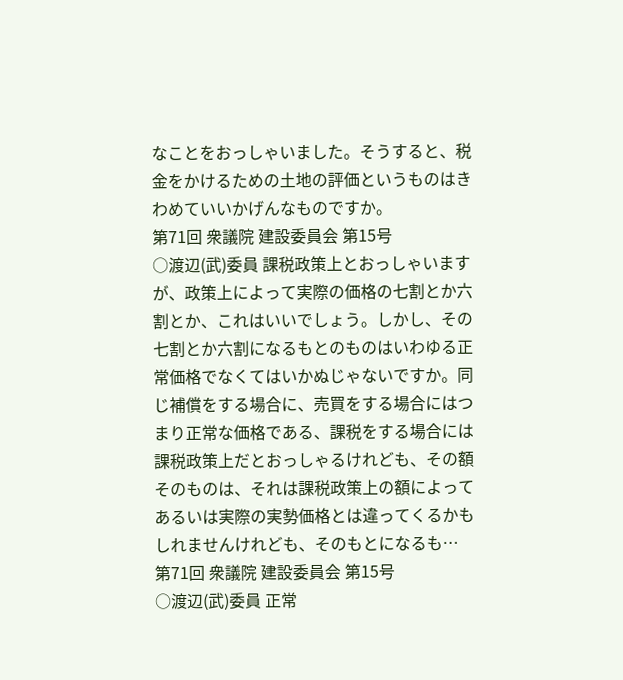なことをおっしゃいました。そうすると、税金をかけるための土地の評価というものはきわめていいかげんなものですか。
第71回 衆議院 建設委員会 第15号
○渡辺(武)委員 課税政策上とおっしゃいますが、政策上によって実際の価格の七割とか六割とか、これはいいでしょう。しかし、その七割とか六割になるもとのものはいわゆる正常価格でなくてはいかぬじゃないですか。同じ補償をする場合に、売買をする場合にはつまり正常な価格である、課税をする場合には課税政策上だとおっしゃるけれども、その額そのものは、それは課税政策上の額によってあるいは実際の実勢価格とは違ってくるかもしれませんけれども、そのもとになるも…
第71回 衆議院 建設委員会 第15号
○渡辺(武)委員 正常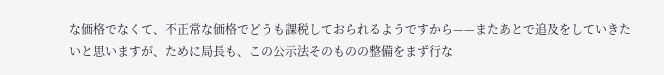な価格でなくて、不正常な価格でどうも課税しておられるようですから——またあとで追及をしていきたいと思いますが、ために局長も、この公示法そのものの整備をまず行な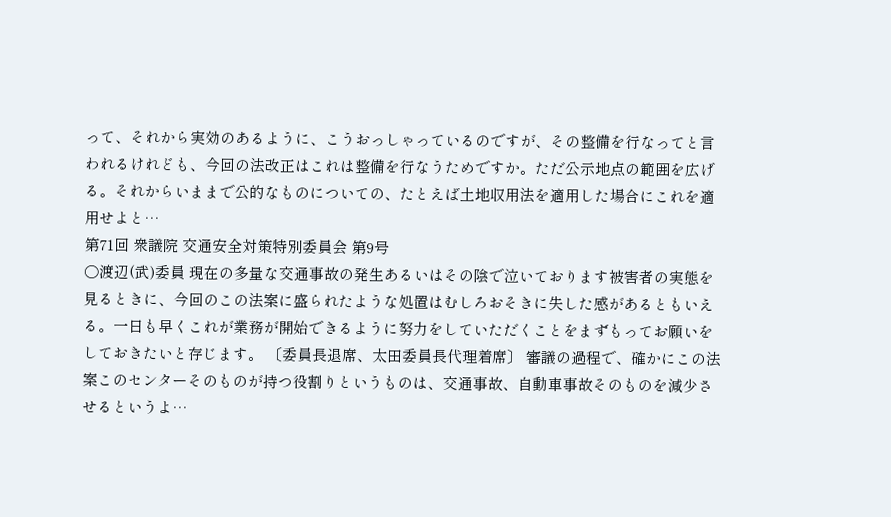って、それから実効のあるように、こうおっしゃっているのですが、その整備を行なってと言われるけれども、今回の法改正はこれは整備を行なうためですか。ただ公示地点の範囲を広げる。それからいままで公的なものについての、たとえば土地収用法を適用した場合にこれを適用せよと…
第71回 衆議院 交通安全対策特別委員会 第9号
○渡辺(武)委員 現在の多量な交通事故の発生あるいはその陰で泣いております被害者の実態を見るときに、今回のこの法案に盛られたような処置はむしろおそきに失した感があるともいえる。一日も早くこれが業務が開始できるように努力をしていただくことをまずもってお願いをしておきたいと存じます。 〔委員長退席、太田委員長代理着席〕 審議の過程で、確かにこの法案このセンターそのものが持つ役割りというものは、交通事故、自動車事故そのものを減少させるというよ…